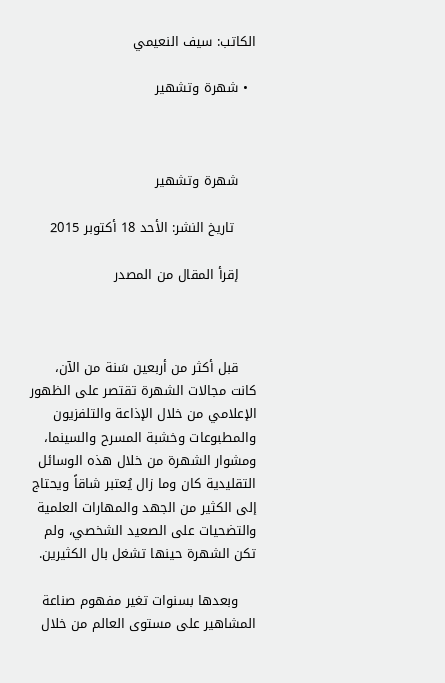الكاتب: سيف النعيمي

  • شهرة وتشهير



    شهرة وتشهير

     تاريخ النشر: الأحد 18 أكتوبر 2015

    إقرأ المقال من المصدر



    قبل أكثر من أربعين سَنة من الآن، كانت مجالات الشهرة تقتصر على الظهور الإعلامي من خلال الإذاعة والتلفزيون والمطبوعات وخشبة المسرح والسينما، ومشوار الشهرة من خلال هذه الوسائل التقليدية كان وما زال يُعتبر شاقاً ويحتاج إلى الكثير من الجهد والمهارات العلمية والتضحيات على الصعيد الشخصي، ولم تكن الشهرة حينها تشغل بال الكثيرين.

    وبعدها بسنوات تغير مفهوم صناعة المشاهير على مستوى العالم من خلال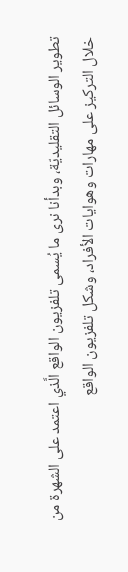تطوير الوسائل التقليديّة، وبدأنا نرى ما يُسمى تلفزيون الواقع الَّذي اعتمد على الشهرة من خلال التركيز على مهارات وهوايات الأفراد، وشكل تلفزيون الواقع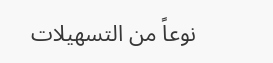نوعاً من التسهيلات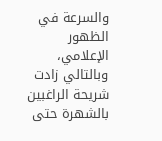والسرعة في الظهور الإعلامي، وبالتالي زادت شريحة الراغبين بالشهرة حتى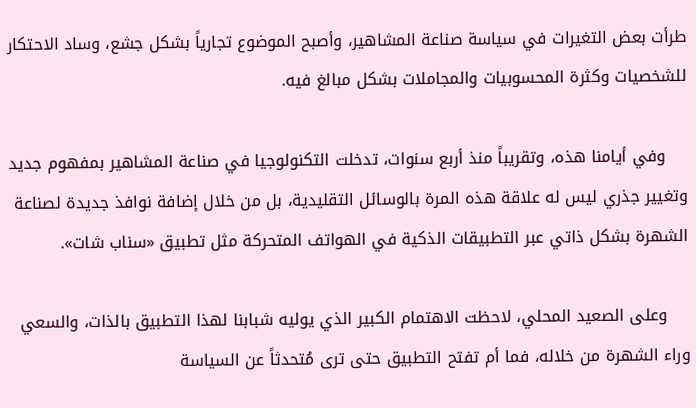طرأت بعض التغيرات في سياسة صناعة المشاهير، وأصبح الموضوع تجارياً بشكل جشع، وساد الاحتكار للشخصيات وكثرة المحسوبيات والمجاملات بشكل مبالغ فيه.

    وفي أيامنا هذه، وتقريباً منذ أربع سنوات، تدخلت التكنولوجيا في صناعة المشاهير بمفهوم جديد وتغيير جذري ليس له علاقة هذه المرة بالوسائل التقليدية، بل من خلال إضافة نوافذ جديدة لصناعة الشهرة بشكل ذاتي عبر التطبيقات الذكية في الهواتف المتحركة مثل تطبيق «سناب شات».

    وعلى الصعيد المحلي، لاحظت الاهتمام الكبير الذي يوليه شبابنا لهذا التطبيق بالذات، والسعي وراء الشهرة من خلاله، فما أم تفتح التطبيق حتى ترى مُتحدثاً عن السياسة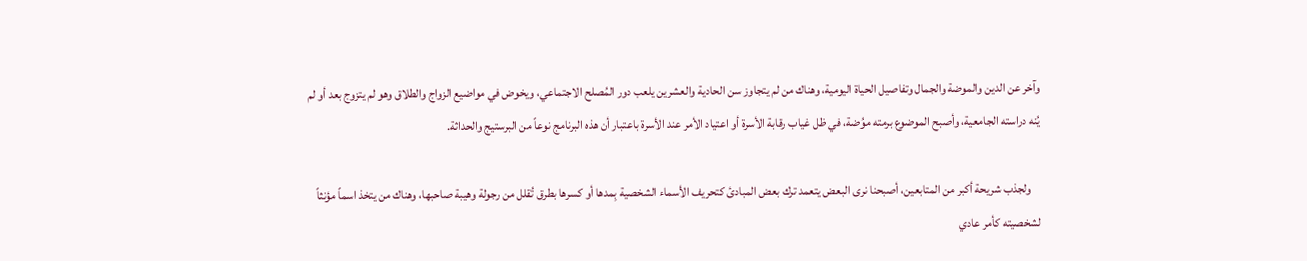وآخر عن الدين والموضة والجمال وتفاصيل الحياة اليومية، وهناك من لم يتجاوز سن الحادية والعشرين يلعب دور المُصلح الاجتماعي، ويخوض في مواضيع الزواج والطلاق وهو لم يتزوج بعد أو لم يُنه دراسته الجامعية، وأصبح الموضوع برمته موُضة، في ظل غياب رقابة الأسرة أو اعتياد الأمر عند الأسرة باعتبار أن هذه البرنامج نوعاً من البرستيج والحداثة.

    ولجذب شريحة أكبر من المتابعين، أصبحنا نرى البعض يتعمد ترك بعض المبادئ كتحريف الأسماء الشخصية بِمدها أو كسرها بطرق تُقلل من رجولة وهيبة صاحبها، وهناك من يتخذ اسماً مؤنثاً لشخصيته كأمر عادي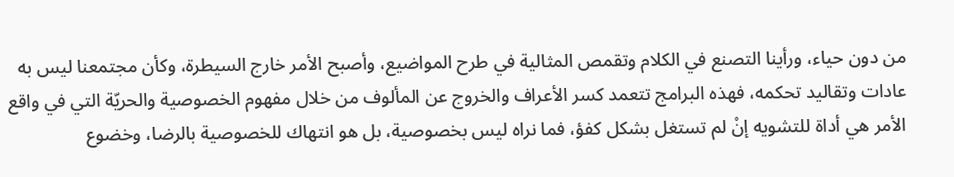من دون حياء، ورأينا التصنع في الكلام وتقمص المثالية في طرح المواضيع، وأصبح الأمر خارج السيطرة، وكأن مجتمعنا ليس به عادات وتقاليد تحكمه، فهذه البرامج تتعمد كسر الأعراف والخروج عن المألوف من خلال مفهوم الخصوصية والحريّة التي في واقع الأمر هي أداة للتشويه إنْ لم تستغل بشكل كفؤ، فما نراه ليس بخصوصية، بل هو انتهاك للخصوصية بالرضا، وخضوع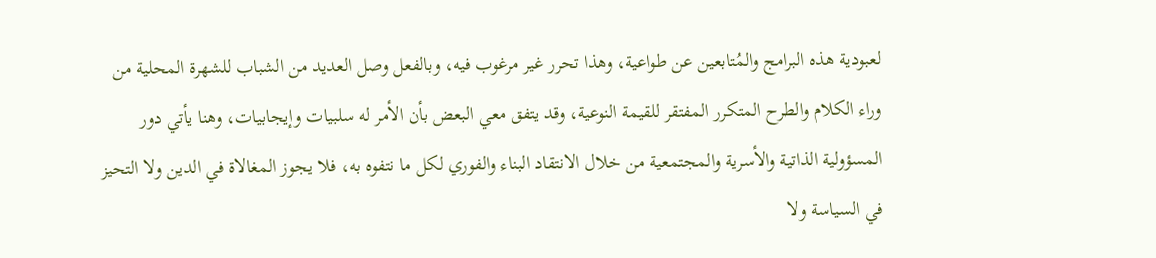لعبودية هذه البرامج والمُتابعين عن طواعية، وهذا تحرر غير مرغوب فيه، وبالفعل وصل العديد من الشباب للشهرة المحلية من وراء الكلام والطرح المتكرر المفتقر للقيمة النوعية، وقد يتفق معي البعض بأن الأمر له سلبيات وإيجابيات، وهنا يأتي دور المسؤولية الذاتية والأسرية والمجتمعية من خلال الانتقاد البناء والفوري لكل ما نتفوه به، فلا يجوز المغالاة في الدين ولا التحيز في السياسة ولا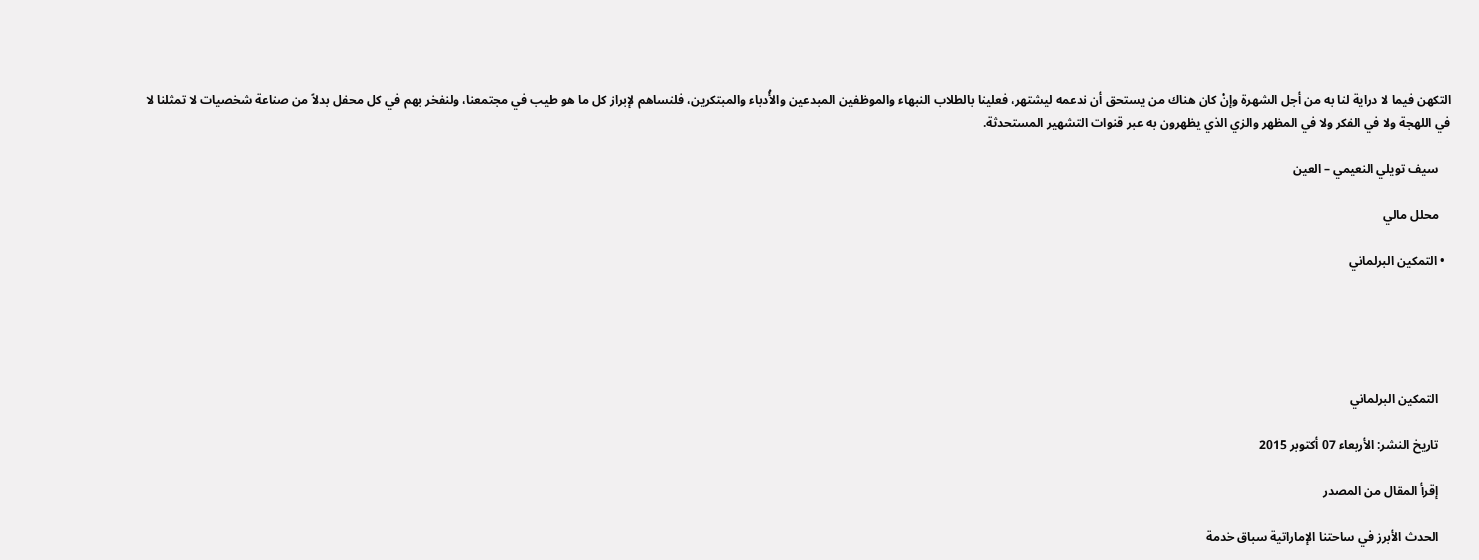التكهن فيما لا دراية لنا به من أجل الشهرة وإنْ كان هناك من يستحق أن ندعمه ليشتهر، فعلينا بالطلاب النبهاء والموظفين المبدعين والأُدباء والمبتكرين، فلنساهم لإبراز كل ما هو طيب في مجتمعنا، ولنفخر بهم في كل محفل بدلاً من صناعة شخصيات لا تمثلنا لا في اللهجة ولا في الفكر ولا في المظهر والزي الذي يظهرون به عبر قنوات التشهير المستحدثة.

    سيف تويلي النعيمي – العين

    محلل مالي

  • التمكين البرلماني





    التمكين البرلماني

    تاريخ النشر: الأربعاء 07 أكتوبر 2015

    إقرأ المقال من المصدر

    الحدث الأبرز في ساحتنا الإماراتية سباق خدمة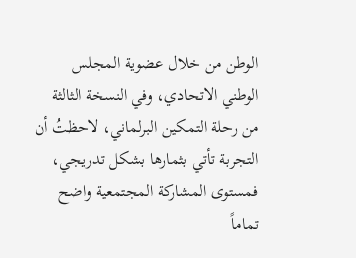الوطن من خلال عضوية المجلس الوطني الاتحادي، وفي النسخة الثالثة من رحلة التمكين البرلماني، لاحظتُ أن التجربة تأتي بثمارها بشكل تدريجي، فمستوى المشاركة المجتمعية واضح تماماً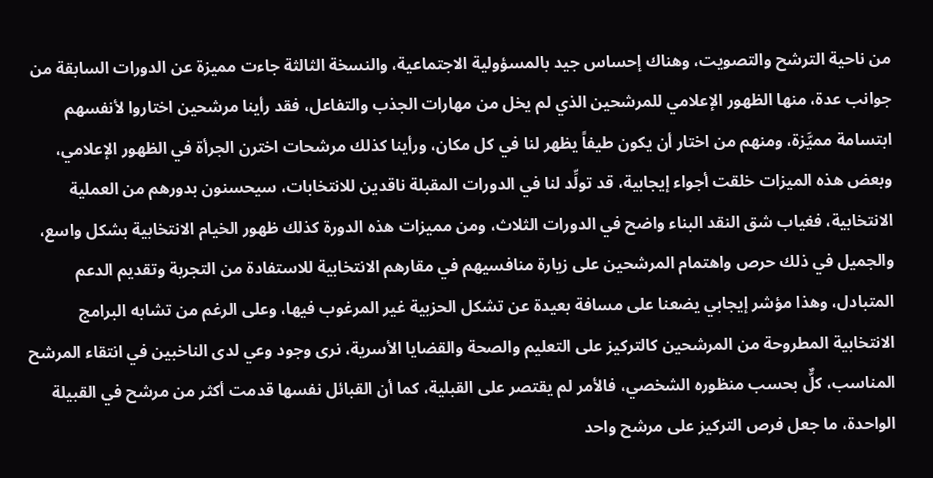من ناحية الترشح والتصويت، وهناك إحساس جيد بالمسؤولية الاجتماعية، والنسخة الثالثة جاءت مميزة عن الدورات السابقة من جوانب عدة، منها الظهور الإعلامي للمرشحين الذي لم يخل من مهارات الجذب والتفاعل، فقد رأينا مرشحين اختاروا لأنفسهم ابتسامة مميَّزة، ومنهم من اختار أن يكون طيفاً يظهر لنا في كل مكان، ورأينا كذلك مرشحات اخترن الجرأة في الظهور الإعلامي، وبعض هذه الميزات خلقت أجواء إيجابية، قد تولِّد لنا في الدورات المقبلة ناقدين للانتخابات، سيحسنون بدورهم من العملية الانتخابية، فغياب شق النقد البناء واضح في الدورات الثلاث، ومن مميزات هذه الدورة كذلك ظهور الخيام الانتخابية بشكل واسع، والجميل في ذلك حرص واهتمام المرشحين على زيارة منافسيهم في مقارهم الانتخابية للاستفادة من التجربة وتقديم الدعم المتبادل، وهذا مؤشر إيجابي يضعنا على مسافة بعيدة عن تشكل الحزبية غير المرغوب فيها، وعلى الرغم من تشابه البرامج الانتخابية المطروحة من المرشحين كالتركيز على التعليم والصحة والقضايا الأسرية، نرى وجود وعي لدى الناخبين في انتقاء المرشح المناسب، كلٌّ بحسب منظوره الشخصي، فالأمر لم يقتصر على القبلية، كما أن القبائل نفسها قدمت أكثر من مرشح في القبيلة الواحدة، ما جعل فرص التركيز على مرشح واحد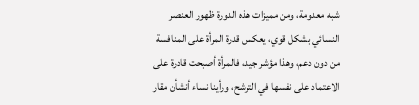شبه معدومة، ومن مميزات هذه الدورة ظهور العنصر النسائي بشكل قوي، يعكس قدرة المرأة على المنافسة من دون دعم، وهذا مؤشر جيد، فالمرأة أصبحت قادرة على الاعتماد على نفسها في الترشح، ورأينا نساء أنشأن مقار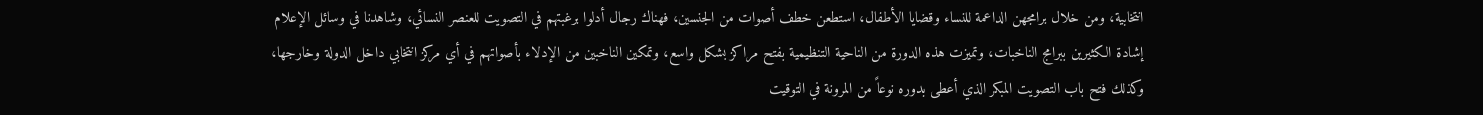انتخابية، ومن خلال برامجهن الداعمة للنساء وقضايا الأطفال، استطعن خطف أصوات من الجنسين، فهناك رجال أدلوا برغبتهم في التصويت للعنصر النسائي، وشاهدنا في وسائل الإعلام إشادة الكثيرين ببرامج الناخبات، وتميزت هذه الدورة من الناحية التنظيمية بفتح مراكز بشكل واسع، وتمكين الناخبين من الإدلاء بأصواتهم في أي مركز انتخابي داخل الدولة وخارجها، وكذلك فتح باب التصويت المبكر الذي أعطى بدوره نوعاً من المرونة في التوقيت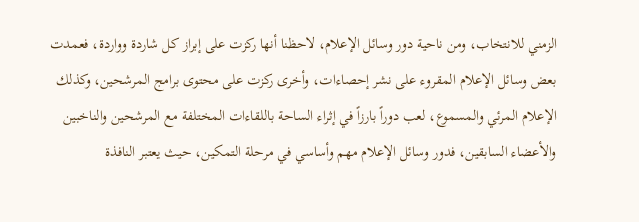الزمني للانتخاب، ومن ناحية دور وسائل الإعلام، لاحظنا أنها ركزت على إبراز كل شاردة وواردة، فعمدت بعض وسائل الإعلام المقروء على نشر إحصاءات، وأخرى ركزت على محتوى برامج المرشحين، وكذلك الإعلام المرئي والمسموع، لعب دوراً بارزاً في إثراء الساحة باللقاءات المختلفة مع المرشحين والناخبين والأعضاء السابقين، فدور وسائل الإعلام مهم وأساسي في مرحلة التمكين، حيث يعتبر النافذة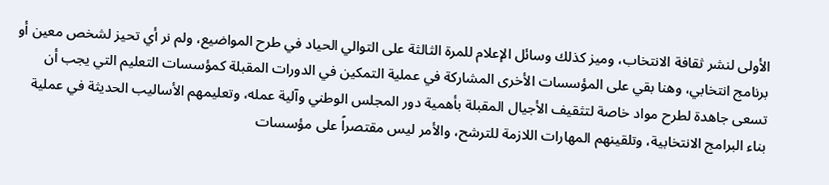الأولى لنشر ثقافة الانتخاب، وميز كذلك وسائل الإعلام للمرة الثالثة على التوالي الحياد في طرح المواضيع، ولم نر أي تحيز لشخص معين أو برنامج انتخابي، وهنا بقي على المؤسسات الأخرى المشاركة في عملية التمكين في الدورات المقبلة كمؤسسات التعليم التي يجب أن تسعى جاهدة لطرح مواد خاصة لتثقيف الأجيال المقبلة بأهمية دور المجلس الوطني وآلية عمله، وتعليمهم الأساليب الحديثة في عملية بناء البرامج الانتخابية، وتلقينهم المهارات اللازمة للترشح، والأمر ليس مقتصراً على مؤسسات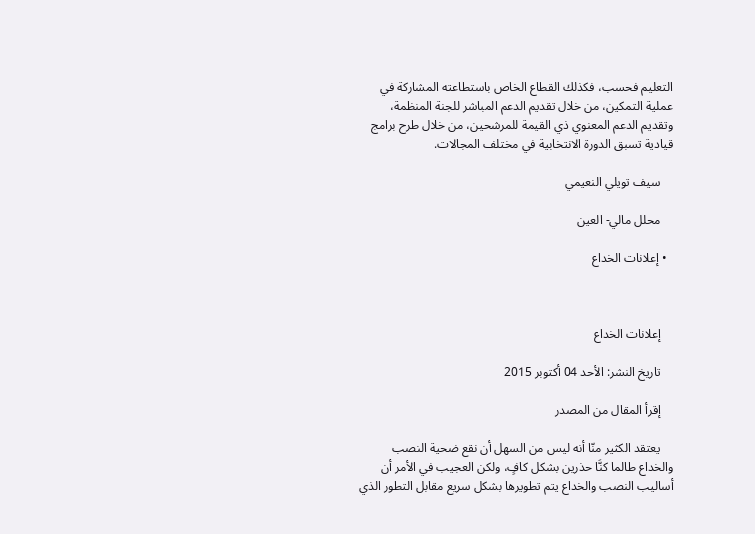التعليم فحسب، فكذلك القطاع الخاص باستطاعته المشاركة في عملية التمكين، من خلال تقديم الدعم المباشر للجنة المنظمة، وتقديم الدعم المعنوي ذي القيمة للمرشحين، من خلال طرح برامج قيادية تسبق الدورة الانتخابية في مختلف المجالات.

    سيف تويلي النعيمي

    محلل مالي- العين

  • إعلانات الخداع



    إعلانات الخداع

    تاريخ النشر: الأحد 04 أكتوبر 2015

    إقرأ المقال من المصدر

    يعتقد الكثير منّا أنه ليس من السهل أن نقع ضحية النصب والخداع طالما كنَّا حذرين بشكل كافٍ، ولكن العجيب في الأمر أن أساليب النصب والخداع يتم تطويرها بشكل سريع مقابل التطور الذي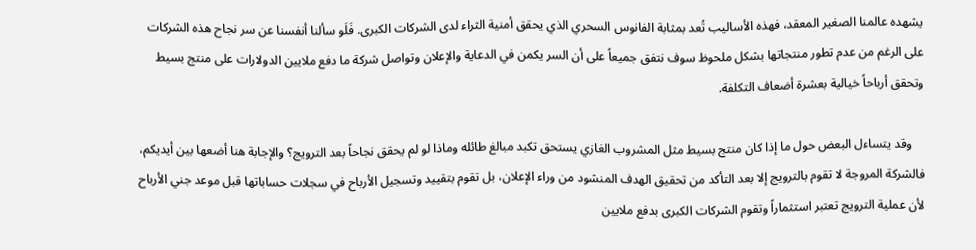يشهده عالمنا الصغير المعقد، فهذه الأساليب تُعد بمثابة الفانوس السحري الذي يحقق أمنية الثراء لدى الشركات الكبرى. فَلَو سألنا أنفسنا عن سر نجاح هذه الشركات على الرغم من عدم تطور منتجاتها بشكل ملحوظ سوف نتفق جميعاً على أن السر يكمن في الدعاية والإعلان وتواصل شركة ما دفع ملايين الدولارات على منتج بسيط وتحقق أرباحاً خيالية بعشرة أضعاف التكلفة.

    وقد يتساءل البعض حول ما إذا كان منتج بسيط مثل المشروب الغازي يستحق تكبد مبالغ طائله وماذا لو لم يحقق نجاحاً بعد الترويج؟ والإجابة هنا أضعها بين أيديكم، فالشركة المروجة لا تقوم بالترويج إلا بعد التأكد من تحقيق الهدف المنشود من وراء الإعلان، بل تقوم بتقييد وتسجيل الأرباح في سجلات حساباتها قبل موعد جني الأرباح لأن عملية الترويج تعتبر استثماراً وتقوم الشركات الكبرى بدفع ملايين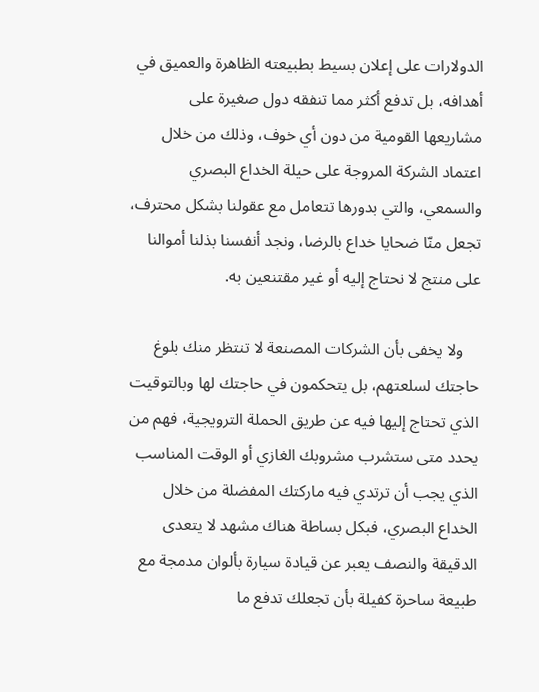الدولارات على إعلان بسيط بطبيعته الظاهرة والعميق في أهدافه، بل تدفع أكثر مما تنفقه دول صغيرة على مشاريعها القومية من دون أي خوف، وذلك من خلال اعتماد الشركة المروجة على حيلة الخداع البصري والسمعي، والتي بدورها تتعامل مع عقولنا بشكل محترف، تجعل منّا ضحايا خداع بالرضا، ونجد أنفسنا بذلنا أموالنا على منتج لا نحتاج إليه أو غير مقتنعين به.

    ولا يخفى بأن الشركات المصنعة لا تنتظر منك بلوغ حاجتك لسلعتهم، بل يتحكمون في حاجتك لها وبالتوقيت الذي تحتاج إليها فيه عن طريق الحملة الترويجية، فهم من يحدد متى ستشرب مشروبك الغازي أو الوقت المناسب الذي يجب أن ترتدي فيه ماركتك المفضلة من خلال الخداع البصري، فبكل بساطة هناك مشهد لا يتعدى الدقيقة والنصف يعبر عن قيادة سيارة بألوان مدمجة مع طبيعة ساحرة كفيلة بأن تجعلك تدفع ما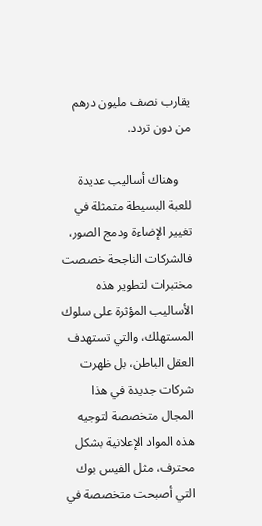يقارب نصف مليون درهم من دون تردد.

    وهناك أساليب عديدة للعبة البسيطة متمثلة في تغيير الإضاءة ودمج الصور، فالشركات الناجحة خصصت مختبرات لتطوير هذه الأساليب المؤثرة على سلوك المستهلك، والتي تستهدف العقل الباطن، بل ظهرت شركات جديدة في هذا المجال متخصصة لتوجيه هذه المواد الإعلانية بشكل محترف، مثل الفيس بوك التي أصبحت متخصصة في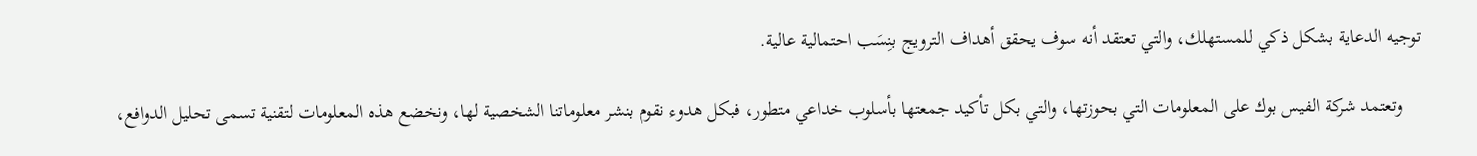توجيه الدعاية بشكل ذكي للمستهلك، والتي تعتقد أنه سوف يحقق أهداف الترويج بنِسَب احتمالية عالية.

    وتعتمد شركة الفيس بوك على المعلومات التي بحوزتها، والتي بكل تأكيد جمعتها بأسلوب خداعي متطور، فبكل هدوء نقوم بنشر معلوماتنا الشخصية لها، ونخضع هذه المعلومات لتقنية تسمى تحليل الدوافع،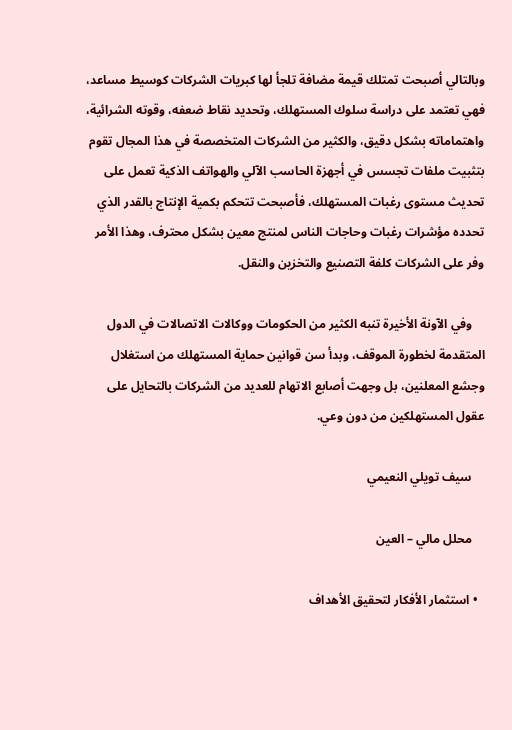وبالتالي أصبحت تمتلك قيمة مضافة تلجأ لها كبريات الشركات كوسيط مساعد، فهي تعتمد على دراسة سلوك المستهلك، وتحديد نقاط ضعفه، وقوته الشرائية، واهتماماته بشكل دقيق، والكثير من الشركات المتخصصة في هذا المجال تقوم بتثبيت ملفات تجسس في أجهزة الحاسب الآلي والهواتف الذكية تعمل على تحديث مستوى رغبات المستهلك، فأصبحت تتحكم بكمية الإنتاج بالقدر الذي تحدده مؤشرات رغبات وحاجات الناس لمنتج معين بشكل محترف، وهذا الأمر وفر على الشركات كلفة التصنيع والتخزين والنقل.

    وفي الآونة الأخيرة تنبه الكثير من الحكومات ووكالات الاتصالات في الدول المتقدمة لخطورة الموقف، وبدأ سن قوانين حماية المستهلك من استغلال وجشع المعلنين، بل وجهت أصابع الاتهام للعديد من الشركات بالتحايل على عقول المستهلكين من دون وعي.

    سيف تويلي النعيمي

    محلل مالي – العين

  • استثمار الأفكار لتحقيق الأهداف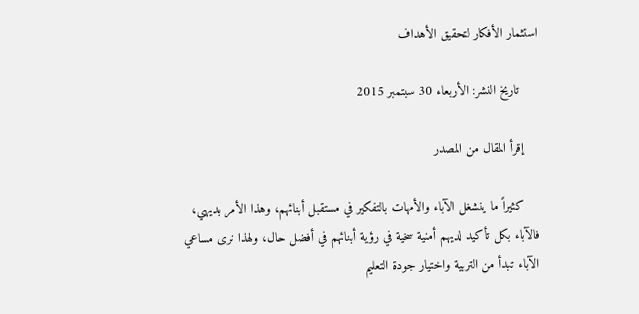استثمار الأفكار لتحقيق الأهداف

     تاريخ النشر: الأربعاء 30 سبتمبر 2015

    إقرأ المقال من المصدر

    كثيراً ما ينشغل الآباء والأمهات بالتفكير في مستقبل أبنائهم، وهذا الأمر بديهي، فالآباء بكل تأكيد لديهم أمنية سخية في رؤية أبنائهم في أفضل حال، ولهذا نرى مساعي الآباء تبدأ من التربية واختيار جودة التعليم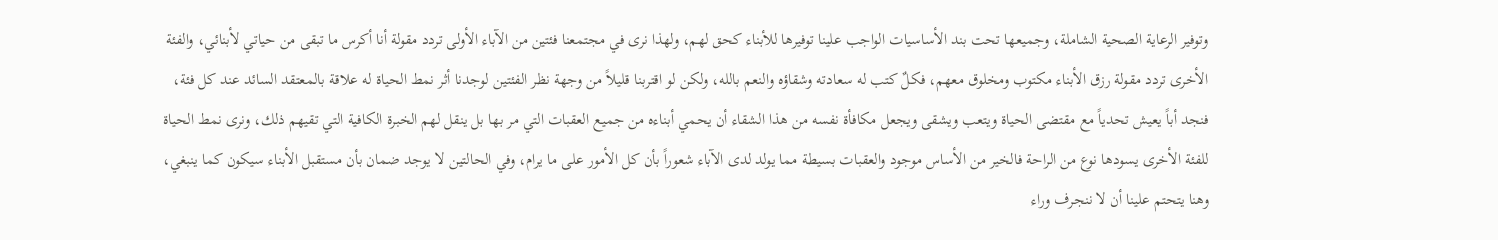وتوفير الرعاية الصحية الشاملة، وجميعها تحت بند الأساسيات الواجب علينا توفيرها للأبناء كحق لهم، ولهذا نرى في مجتمعنا فئتين من الآباء الأولى تردد مقولة أنا أكرس ما تبقى من حياتي لأبنائي، والفئة الأخرى تردد مقولة رزق الأبناء مكتوب ومخلوق معهم، فكلٌ كتب له سعادته وشقاؤه والنعم بالله، ولكن لو اقتربنا قليلاً من وجهة نظر الفئتين لوجدنا أثر نمط الحياة له علاقة بالمعتقد السائد عند كل فئة، فنجد أباً يعيش تحدياً مع مقتضى الحياة ويتعب ويشقى ويجعل مكافأة نفسه من هذا الشقاء أن يحمي أبناءه من جميع العقبات التي مر بها بل ينقل لهم الخبرة الكافية التي تقيهم ذلك، ونرى نمط الحياة للفئة الأخرى يسودها نوع من الراحة فالخير من الأساس موجود والعقبات بسيطة مما يولد لدى الآباء شعوراً بأن كل الأمور على ما يرام، وفي الحالتين لا يوجد ضمان بأن مستقبل الأبناء سيكون كما ينبغي، وهنا يتحتم علينا أن لا ننجرف وراء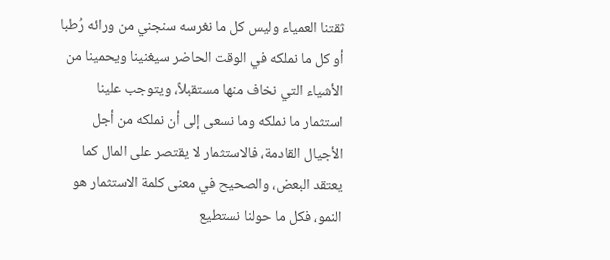ثقتنا العمياء وليس كل ما نغرسه سنجني من ورائه رُطبا أو كل ما نملكه في الوقت الحاضر سيغنينا ويحمينا من الأشياء التي نخاف منها مستقبلاً، ويتوجب علينا استثمار ما نملكه وما نسعى إلى أن نملكه من أجل الأجيال القادمة، فالاستثمار لا يقتصر على المال كما يعتقد البعض، والصحيح في معنى كلمة الاستثمار هو النمو، فكل ما حولنا نستطيع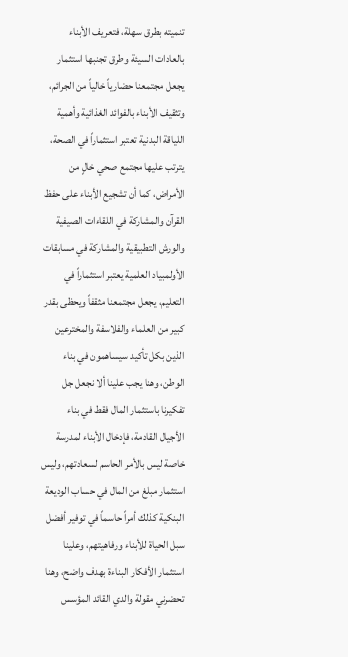تنميته بطرق سهلة، فتعريف الأبناء بالعادات السيئة وطرق تجنبها استثمار يجعل مجتمعنا حضارياً خالياً من الجرائم، وتثقيف الأبناء بالفوائد الغذائية وأهمية اللياقة البدنية تعتبر استثماراً في الصحة، يترتب عليها مجتمع صحي خالٍ من الأمراض، كما أن تشجيع الأبناء على حفظ القرآن والمشاركة في اللقاءات الصيفية والورش التطبيقية والمشاركة في مسابقات الأولمبياد العلمية يعتبر استثماراً في التعليم، يجعل مجتمعنا مثقفاً ويحظى بقدر كبير من العلماء والفلاسفة والمخترعين الذين بكل تأكيد سيساهمون في بناء الوطن، وهنا يجب علينا ألا نجعل جل تفكيرنا باستثمار المال فقط في بناء الأجيال القادمة، فإدخال الأبناء لمدرسة خاصة ليس بالأمر الحاسم لسعادتهم، وليس استثمار مبلغ من المال في حساب الوديعة البنكية كذلك أمراً حاسماً في توفير أفضل سبل الحياة للأبناء ورفاهيتهم، وعلينا استثمار الأفكار البناءة بهدف واضح، وهنا تحضرني مقولة والدي القائد المؤسس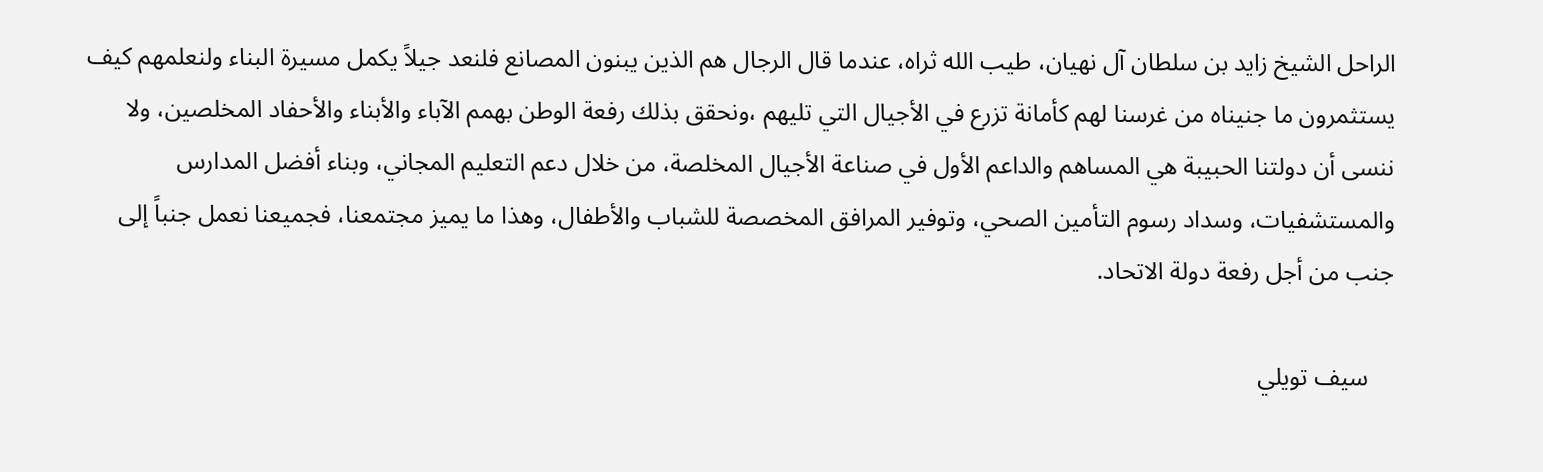الراحل الشيخ زايد بن سلطان آل نهيان، طيب الله ثراه، عندما قال الرجال هم الذين يبنون المصانع فلنعد جيلاً يكمل مسيرة البناء ولنعلمهم كيف يستثمرون ما جنيناه من غرسنا لهم كأمانة تزرع في الأجيال التي تليهم ،ونحقق بذلك رفعة الوطن بهمم الآباء والأبناء والأحفاد المخلصين، ولا ننسى أن دولتنا الحبيبة هي المساهم والداعم الأول في صناعة الأجيال المخلصة، من خلال دعم التعليم المجاني، وبناء أفضل المدارس والمستشفيات، وسداد رسوم التأمين الصحي، وتوفير المرافق المخصصة للشباب والأطفال، وهذا ما يميز مجتمعنا، فجميعنا نعمل جنباً إلى جنب من أجل رفعة دولة الاتحاد.

    سيف تويلي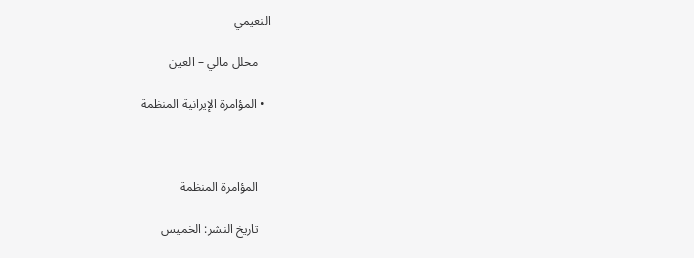النعيمي

    محلل مالي – العين

  • المؤامرة الإيرانية المنظمة



    المؤامرة المنظمة

    تاريخ النشر: الخميس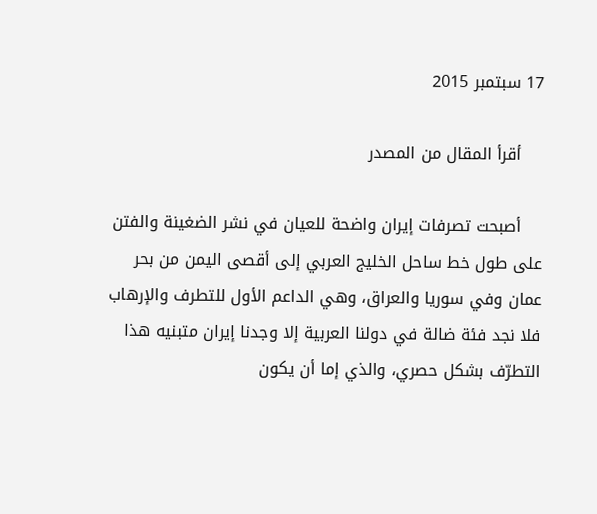17 سبتمبر 2015

    أقرأ المقال من المصدر

    أصبحت تصرفات إيران واضحة للعيان في نشر الضغينة والفتن على طول خط ساحل الخليج العربي إلى أقصى اليمن من بحر عمان وفي سوريا والعراق، وهي الداعم الأول للتطرف والإرهاب فلا نجد فئة ضالة في دولنا العربية إلا وجدنا إيران متبنيه هذا التطرّف بشكل حصري، والذي إما أن يكون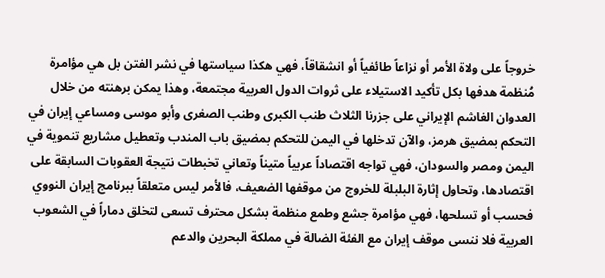خروجاً على ولاة الأمر أو نزاعاً طائفياً أو انشقاقاً، فهي هكذا سياستها في نشر الفتن بل هي مؤامرة مُنظمة هدفها بكل تأكيد الاستيلاء على ثروات الدول العربية مجتمعة، وهذا يمكن برهنته من خلال العدوان الغاشم الإيراني على جزرنا الثلاث طنب الكبرى وطنب الصغرى وأبو موسى ومساعي إيران في التحكم بمضيق هرمز، والآن تدخلها في اليمن للتحكم بمضيق باب المندب وتعطيل مشاريع تنموية في اليمن ومصر والسودان، فهي تواجه اقتصاداً عربياً متيناً وتعاني تخبطات نتيجة العقوبات السابقة على اقتصادها، وتحاول إثارة البلبلة للخروج من موقفها الضعيف، فالأمر ليس متعلقاً ببرنامج إيران النووي فحسب أو تسلحها، فهي مؤامرة جشع وطمع منظمة بشكل محترف تسعى لتخلق دماراً في الشعوب العربية فلا ننسى موقف إيران مع الفئة الضالة في مملكة البحرين والدعم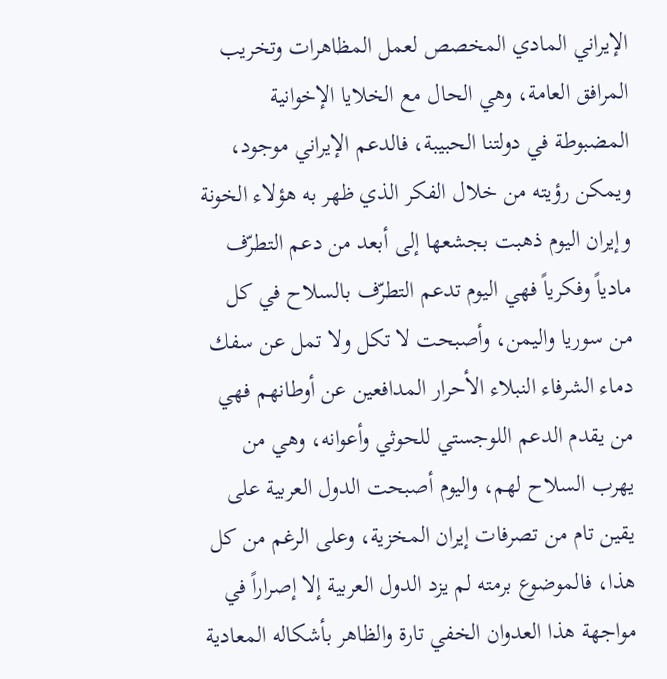الإيراني المادي المخصص لعمل المظاهرات وتخريب المرافق العامة، وهي الحال مع الخلايا الإخوانية المضبوطة في دولتنا الحبيبة، فالدعم الإيراني موجود، ويمكن رؤيته من خلال الفكر الذي ظهر به هؤلاء الخونة وإيران اليوم ذهبت بجشعها إلى أبعد من دعم التطرّف مادياً وفكرياً فهي اليوم تدعم التطرّف بالسلاح في كل من سوريا واليمن، وأصبحت لا تكل ولا تمل عن سفك دماء الشرفاء النبلاء الأحرار المدافعين عن أوطانهم فهي من يقدم الدعم اللوجستي للحوثي وأعوانه، وهي من يهرب السلاح لهم، واليوم أصبحت الدول العربية على يقين تام من تصرفات إيران المخزية، وعلى الرغم من كل هذا، فالموضوع برمته لم يزد الدول العربية إلا إصراراً في مواجهة هذا العدوان الخفي تارة والظاهر بأشكاله المعادية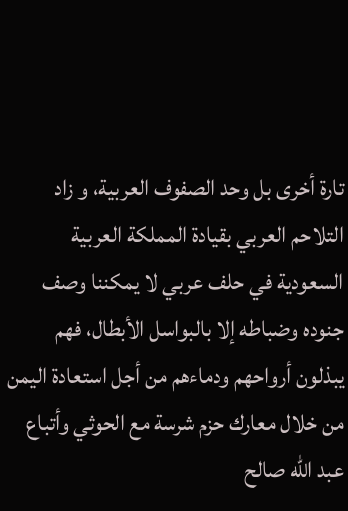تارة أخرى بل وحد الصفوف العربية، و زاد التلاحم العربي بقيادة المملكة العربية السعودية في حلف عربي لا يمكننا وصف جنوده وضباطه إلا بالبواسل الأبطال، فهم يبذلون أرواحهم ودماءهم من أجل استعادة اليمن من خلال معارك حزم شرسة مع الحوثي وأتباع عبد الله صالح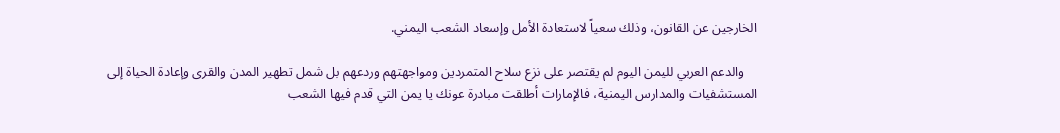الخارجين عن القانون، وذلك سعياً لاستعادة الأمل وإسعاد الشعب اليمني.

    والدعم العربي لليمن اليوم لم يقتصر على نزع سلاح المتمردين ومواجهتهم وردعهم بل شمل تطهير المدن والقرى وإعادة الحياة إلى المستشفيات والمدارس اليمنية، فالإمارات أطلقت مبادرة عونك يا يمن التي قدم فيها الشعب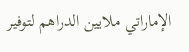الإماراتي ملايين الدراهم لتوفير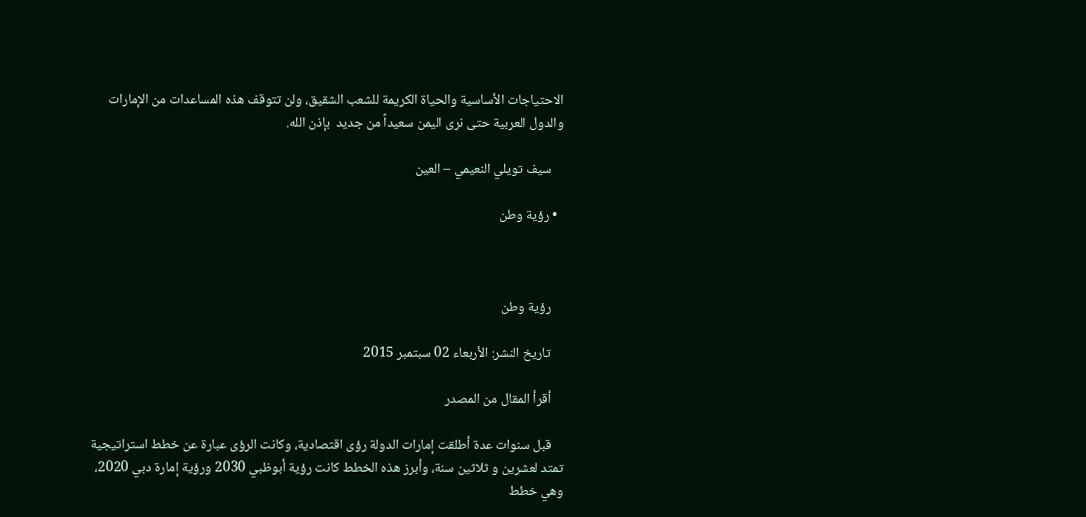الاحتياجات الأساسية والحياة الكريمة للشعب الشقيق، ولن تتوقف هذه المساعدات من الإمارات والدول العربية حتى نرى اليمن سعيداً من جديد  بإذن الله.

    سيف تويلي النعيمي – العين

  • رؤية وطن



    رؤية وطن

    تاريخ النشر: الأربعاء 02 سبتمبر 2015

    أقرأ المقال من المصدر

    قبل سنوات عدة أطلقت إمارات الدولة رؤى اقتصادية، وكانت الرؤى عبارة عن خطط استراتيجية تمتد لعشرين و ثلاثين سنة، وأبرز هذه الخطط كانت رؤية أبوظبي 2030 ورؤية إمارة دبي 2020، وهي خطط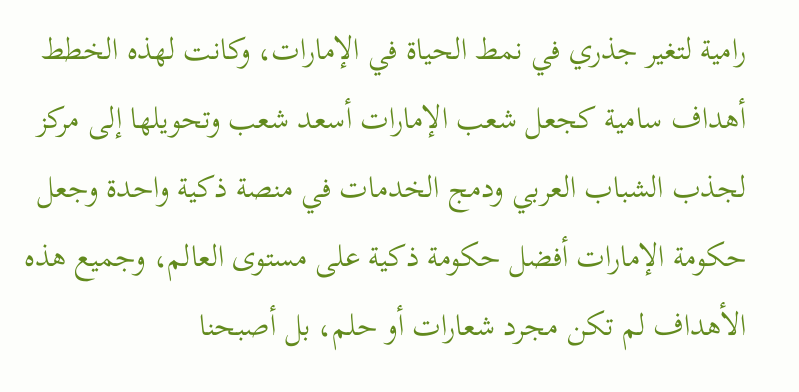رامية لتغير جذري في نمط الحياة في الإمارات، وكانت لهذه الخطط أهداف سامية كجعل شعب الإمارات أسعد شعب وتحويلها إلى مركز لجذب الشباب العربي ودمج الخدمات في منصة ذكية واحدة وجعل حكومة الإمارات أفضل حكومة ذكية على مستوى العالم، وجميع هذه الأهداف لم تكن مجرد شعارات أو حلم، بل أصبحنا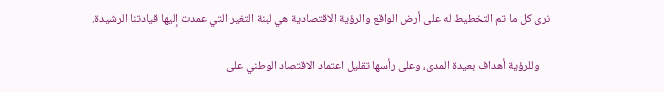نرى كل ما تم التخطيط له على أرض الواقع والرؤية الاقتصادية هي لبنة التغير التي عمدت إليها قيادتنا الرشيدة.

    وللرؤية أهداف بعيدة المدى، وعلى رأسها تقليل اعتماد الاقتصاد الوطني على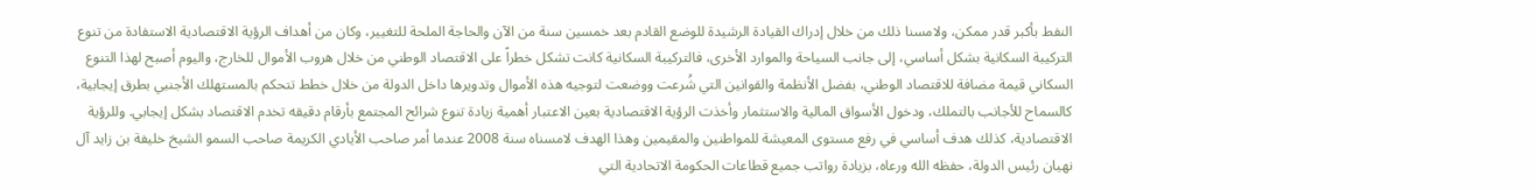النفط بأكبر قدر ممكن، ولامسنا ذلك من خلال إدراك القيادة الرشيدة للوضع القادم بعد خمسين سنة من الآن والحاجة الملحة للتغيير، وكان من أهداف الرؤية الاقتصادية الاستفادة من تنوع التركيبة السكانية بشكل أساسي، إلى جانب السياحة والموارد الأخرى، فالتركيبة السكانية كانت تشكل خطراً على الاقتصاد الوطني من خلال هروب الأموال للخارج، واليوم أصبح لهذا التنوع السكاني قيمة مضافة للاقتصاد الوطني، بفضل الأنظمة والقوانين التي شُرعت ووضعت لتوجيه هذه الأموال وتدويرها داخل الدولة من خلال خطط تتحكم بالمستهلك الأجنبي بطرق إيجابية، كالسماح للأجانب بالتملك، ودخول الأسواق المالية والاستثمار وأخذت الرؤية الاقتصادية بعين الاعتبار أهمية زيادة تنوع شرائح المجتمع بأرقام دقيقه تخدم الاقتصاد بشكل إيجابي. وللرؤية الاقتصادية، كذلك هدف أساسي في رفع مستوى المعيشة للمواطنين والمقيمين وهذا الهدف لامسناه سنة 2008 عندما أمر صاحب الأيادي الكريمة صاحب السمو الشيخ خليفة بن زايد آل نهيان رئيس الدولة، حفظه الله ورعاه، بزيادة رواتب جميع قطاعات الحكومة الاتحادية التي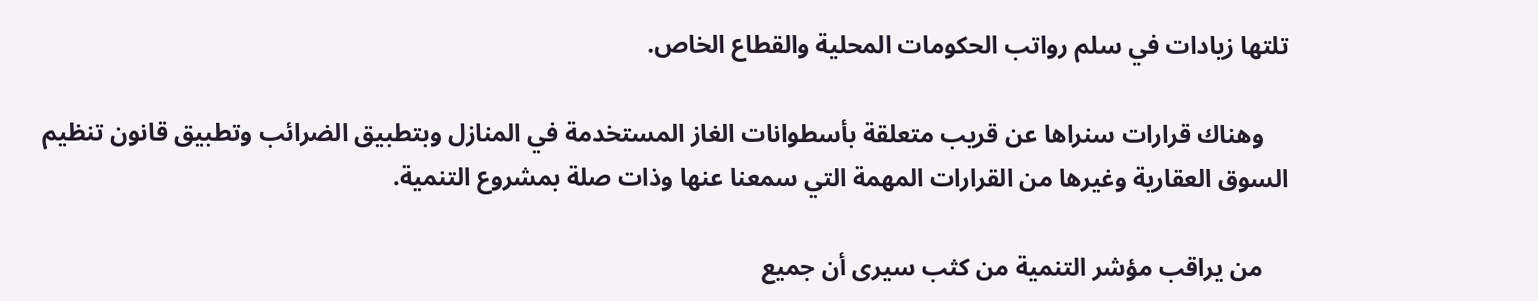تلتها زيادات في سلم رواتب الحكومات المحلية والقطاع الخاص.

    وهناك قرارات سنراها عن قريب متعلقة بأسطوانات الغاز المستخدمة في المنازل وبتطبيق الضرائب وتطبيق قانون تنظيم السوق العقارية وغيرها من القرارات المهمة التي سمعنا عنها وذات صلة بمشروع التنمية.

    من يراقب مؤشر التنمية من كثب سيرى أن جميع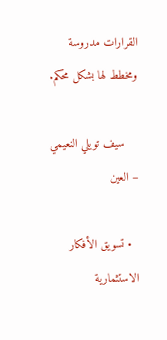القرارات مدروسة ومخطط لها بشكل محكم.

    سيف تويلي النعيمي – العين

  • تسويق الأفكار الاستثمارية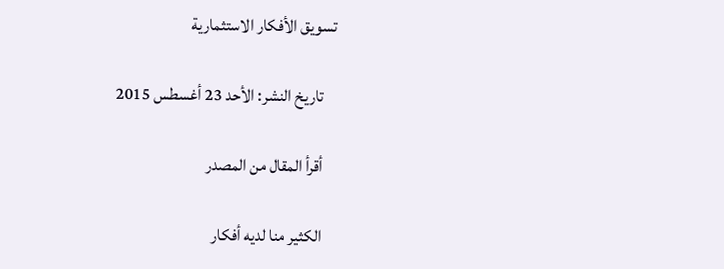تسويق الأفكار الاستثمارية

    تاريخ النشر: الأحد 23 أغسطس 2015

    أقرأ المقال من المصدر

    الكثير منا لديه أفكار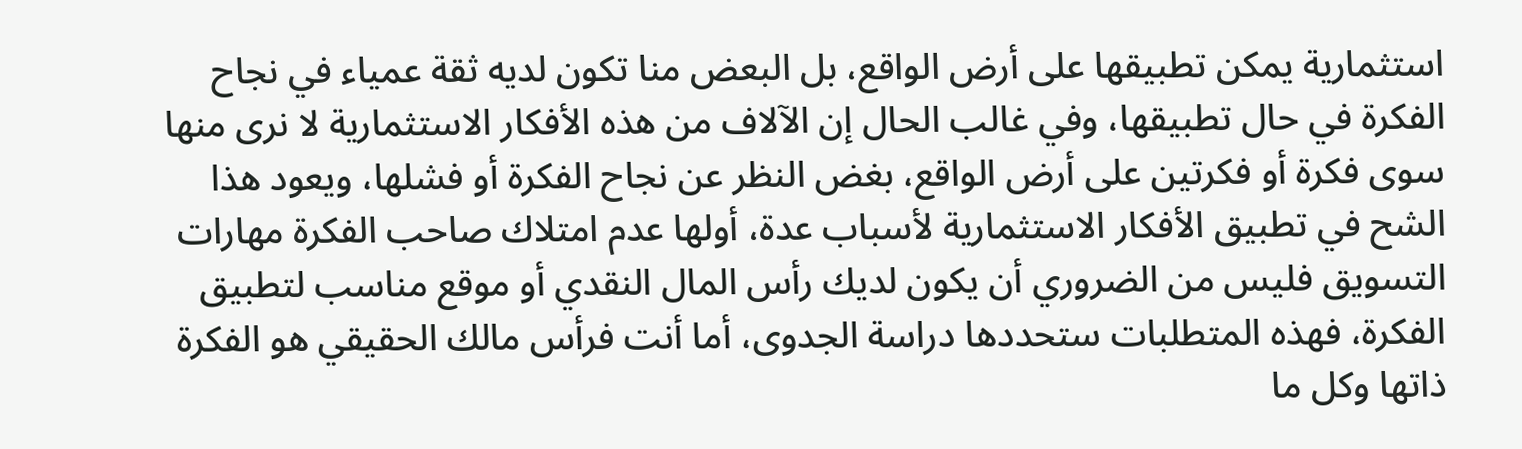استثمارية يمكن تطبيقها على أرض الواقع، بل البعض منا تكون لديه ثقة عمياء في نجاح الفكرة في حال تطبيقها، وفي غالب الحال إن الآلاف من هذه الأفكار الاستثمارية لا نرى منها سوى فكرة أو فكرتين على أرض الواقع، بغض النظر عن نجاح الفكرة أو فشلها، ويعود هذا الشح في تطبيق الأفكار الاستثمارية لأسباب عدة، أولها عدم امتلاك صاحب الفكرة مهارات التسويق فليس من الضروري أن يكون لديك رأس المال النقدي أو موقع مناسب لتطبيق الفكرة، فهذه المتطلبات ستحددها دراسة الجدوى، أما أنت فرأس مالك الحقيقي هو الفكرة ذاتها وكل ما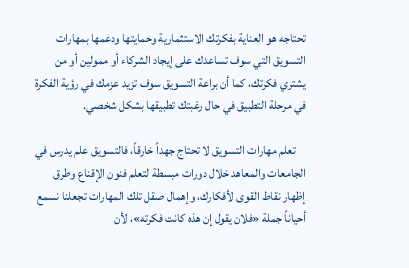تحتاجه هو العناية بفكرتك الاستثمارية وحمايتها ودعمها بمهارات التسويق التي سوف تساعدك على إيجاد الشركاء أو ممولين أو من يشتري فكرتك، كما أن براعة التسويق سوف تزيد عزمك في رؤية الفكرة في مرحلة التطبيق في حال رغبتك تطبيقها بشكل شخصي.

    تعلم مهارات التسويق لا تحتاج جهداً خارقاً، فالتسويق علم يدرس في الجامعات والمعاهد خلال دورات مبسطة لتعلم فنون الإقناع وطرق إظهار نقاط القوى لأفكارك، وإهمال صقل تلك المهارات تجعلنا نسمع أحياناً جملة «فلان يقول إن هذه كانت فكرته»، لأن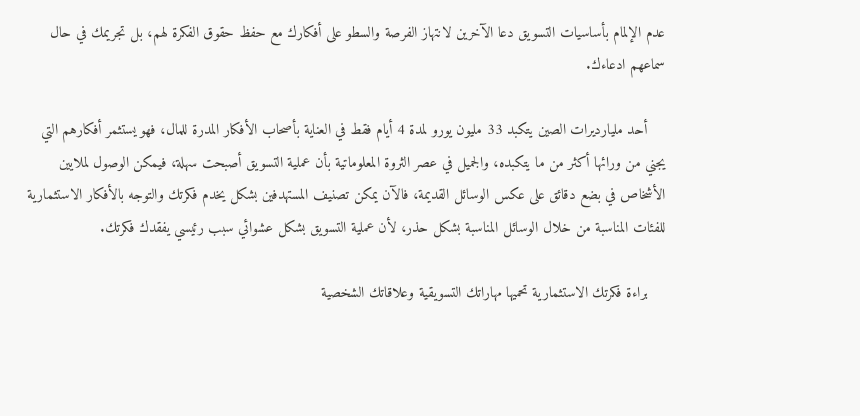عدم الإلمام بأساسيات التسويق دعا الآخرين لانتهاز الفرصة والسطو على أفكارك مع حفظ حقوق الفكرة لهم، بل تجريمك في حال سماعهم ادعاءك.

    أحد مليارديرات الصين يتكبد 33 مليون يورو لمدة 4 أيام فقط في العناية بأصحاب الأفكار المدرة للمال، فهو يستثمر أفكارهم التي يجني من ورائها أكثر من ما يتكبده، والجميل في عصر الثروة المعلوماتية بأن عملية التسويق أصبحت سهلة، فيمكن الوصول لملايين الأشخاص في بضع دقائق على عكس الوسائل القديمة، فالآن يمكن تصنيف المستهدفين بشكل يخدم فكرتك والتوجه بالأفكار الاستثمارية للفئات المناسبة من خلال الوسائل المناسبة بشكل حذر، لأن عملية التسويق بشكل عشوائي سبب رئيسي يفقدك فكرتك.

    براءة فكرتك الاستثمارية تحميها مهاراتك التسويقية وعلاقاتك الشخصية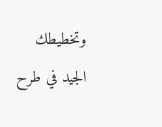وتخطيطك الجيد في طرح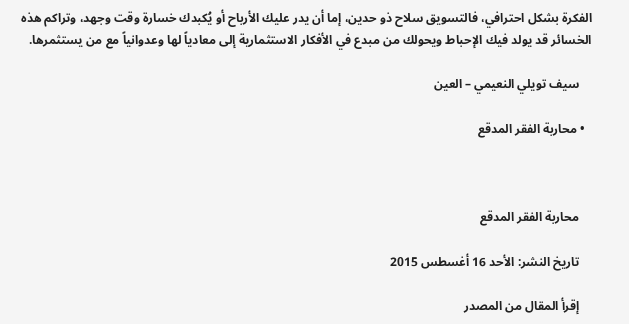الفكرة بشكل احترافي، فالتسويق سلاح ذو حدين، إما أن يدر عليك الأرباح أو يُكبدك خسارة وقت وجهد، وتراكم هذه الخسائر قد يولد فيك الإحباط ويحولك من مبدع في الأفكار الاستثمارية إلى معادياً لها وعدوانياً مع من يستثمرها.

    سيف تويلي النعيمي – العين

  • محاربة الفقر المدقع



    محاربة الفقر المدقع

    تاريخ النشر: الأحد 16 أغسطس 2015

    إقرأ المقال من المصدر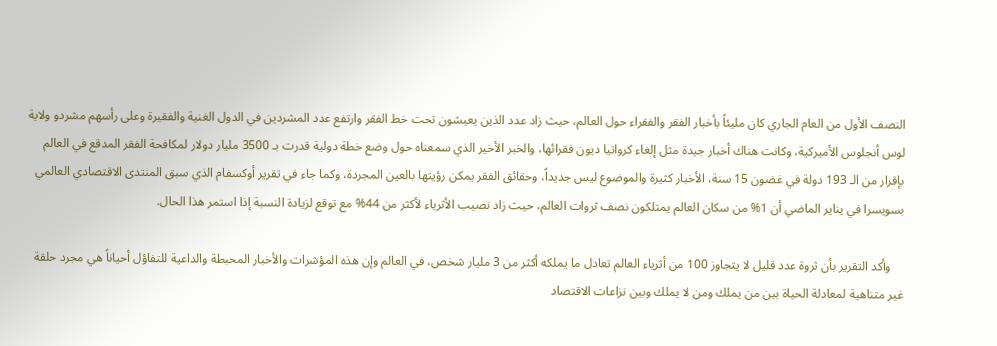النصف الأول من العام الجاري كان مليئاً بأخبار الفقر والفقراء حول العالم، حيث زاد عدد الذين يعيشون تحت خط الفقر وارتفع عدد المشردين في الدول الغنية والفقيرة وعلى رأسهم مشردو ولاية لوس أنجلوس الأميركية، وكانت هناك أخبار جيدة مثل إلغاء كرواتيا ديون فقرائها، والخبر الأخير الذي سمعناه حول وضع خطة دولية قدرت بـ 3500 مليار دولار لمكافحة الفقر المدقع في العالم بإقرار من الـ 193 دولة في غضون 15 سنة، الأخبار كثيرة والموضوع ليس جديداً، وحقائق الفقر يمكن رؤيتها بالعين المجردة، وكما جاء في تقرير أوكسفام الذي سبق المنتدى الاقتصادي العالمي بسويسرا في يناير الماضي أن 1% من سكان العالم يمتلكون نصف ثروات العالم، حيث زاد نصيب الأثرياء لأكثر من 44% مع توقع لزيادة النسبة إذا استمر هذا الحال.

    وأكد التقرير بأن ثروة عدد قليل لا يتجاوز 100 من أثرياء العالم تعادل ما يملكه أكثر من 3 مليار شخص، في العالم وإن هذه المؤشرات والأخبار المحبطة والداعية للتفاؤل أحياناً هي مجرد حلقة غير متناهية لمعادلة الحياة بين من يملك ومن لا يملك وبين نزاعات الاقتصاد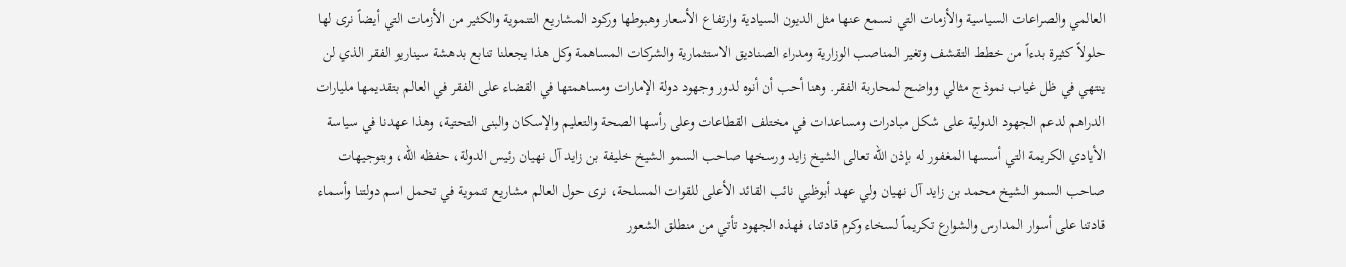العالمي والصراعات السياسية والأزمات التي نسمع عنها مثل الديون السيادية وارتفاع الأسعار وهبوطها وركود المشاريع التنموية والكثير من الأزمات التي أيضاً نرى لها حلولاً كثيرة بدءاً من خطط التقشف وتغير المناصب الوزارية ومدراء الصناديق الاستثمارية والشركات المساهمة وكل هذا يجعلنا تنابع بدهشة سيناريو الفقر الذي لن ينتهي في ظل غياب نموذج مثالي وواضح لمحاربة الفقر. وهنا أحب أن أنوه لدور وجهود دولة الإمارات ومساهمتها في القضاء على الفقر في العالم بتقديمها مليارات الدراهم لدعم الجهود الدولية على شكل مبادرات ومساعدات في مختلف القطاعات وعلى رأسها الصحة والتعليم والإسكان والبنى التحتية، وهذا عهدنا في سياسة الأيادي الكريمة التي أسسها المغفور له بإذن الله تعالى الشيخ زايد ورسخها صاحب السمو الشيخ خليفة بن زايد آل نهيان رئيس الدولة، حفظه الله، وبتوجيهات صاحب السمو الشيخ محمد بن زايد آل نهيان ولي عهد أبوظبي نائب القائد الأعلى للقوات المسلحة، نرى حول العالم مشاريع تنموية في تحمل اسم دولتنا وأسماء قادتنا على أسوار المدارس والشوارع تكريماً لسخاء وكرم قادتنا، فهذه الجهود تأتي من منطلق الشعور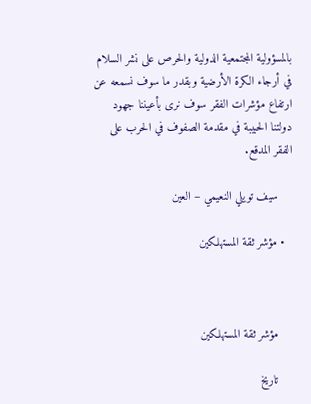بالمسؤولية المجتمعية الدولية والحرص على نشر السلام في أرجاء الكرة الأرضية وبقدر ما سوف نسمعه عن ارتفاع مؤشرات الفقر سوف نرى بأعيننا جهود دولتنا الحبيبة في مقدمة الصفوف في الحرب على الفقر المدقع.

    سيف تويلي النعيمي – العين

  • مؤشر ثقة المستهلكين



    مؤشر ثقة المستهلكين

    تاريخ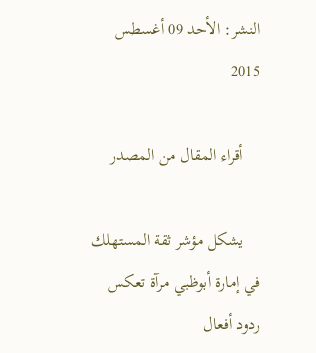النشر: الأحد 09 أغسطس 2015

    أقراء المقال من المصدر

    يشكل مؤشر ثقة المستهلك في إمارة أبوظبي مرآة تعكس ردود أفعال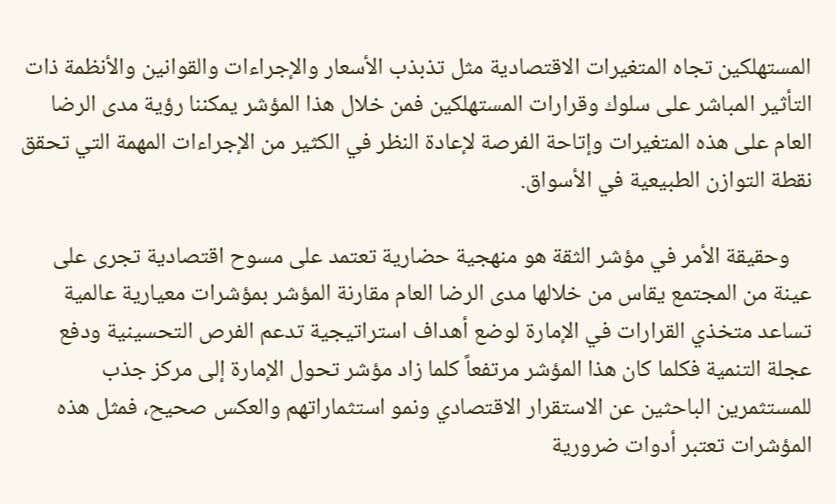المستهلكين تجاه المتغيرات الاقتصادية مثل تذبذب الأسعار والإجراءات والقوانين والأنظمة ذات التأثير المباشر على سلوك وقرارات المستهلكين فمن خلال هذا المؤشر يمكننا رؤية مدى الرضا العام على هذه المتغيرات وإتاحة الفرصة لإعادة النظر في الكثير من الإجراءات المهمة التي تحقق نقطة التوازن الطبيعية في الأسواق.

    وحقيقة الأمر في مؤشر الثقة هو منهجية حضارية تعتمد على مسوح اقتصادية تجرى على عينة من المجتمع يقاس من خلالها مدى الرضا العام مقارنة المؤشر بمؤشرات معيارية عالمية تساعد متخذي القرارات في الإمارة لوضع أهداف استراتيجية تدعم الفرص التحسينية ودفع عجلة التنمية فكلما كان هذا المؤشر مرتفعاً كلما زاد مؤشر تحول الإمارة إلى مركز جذب للمستثمرين الباحثين عن الاستقرار الاقتصادي ونمو استثماراتهم والعكس صحيح، فمثل هذه المؤشرات تعتبر أدوات ضرورية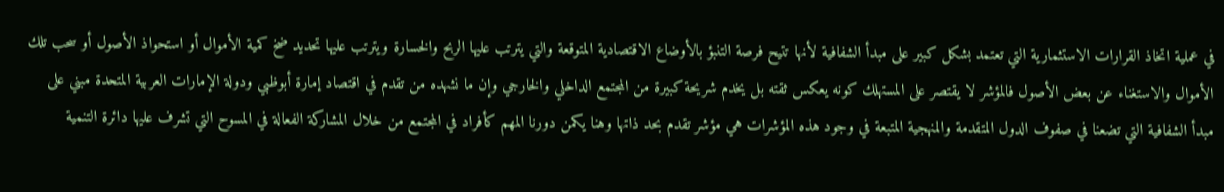في عملية اتخاذ القرارات الاستثمارية التي تعتمد بشكل كبير على مبدأ الشفافية لأنها تتيح فرصة التنبؤ بالأوضاع الاقتصادية المتوقعة والتي يترتب عليها الربح والخسارة ويترتب عليها تحديد ضخ كمية الأموال أو استحواذ الأصول أو سحب تلك الأموال والاستغناء عن بعض الأصول فالمؤشر لا يقتصر على المستهلك كونه يعكس ثقته بل يخدم شريحة كبيرة من المجتمع الداخلي والخارجي وإن ما نشهده من تقدم في اقتصاد إمارة أبوظبي ودولة الإمارات العربية المتحدة مبني على مبدأ الشفافية التي تضعنا في صفوف الدول المتقدمة والمنهجية المتبعة في وجود هذه المؤشرات هي مؤشر تقدم بحد ذاتها وهنا يكمن دورنا المهم كأفراد في المجتمع من خلال المشاركة الفعالة في المسوح التي تشرف عليها دائرة التنمية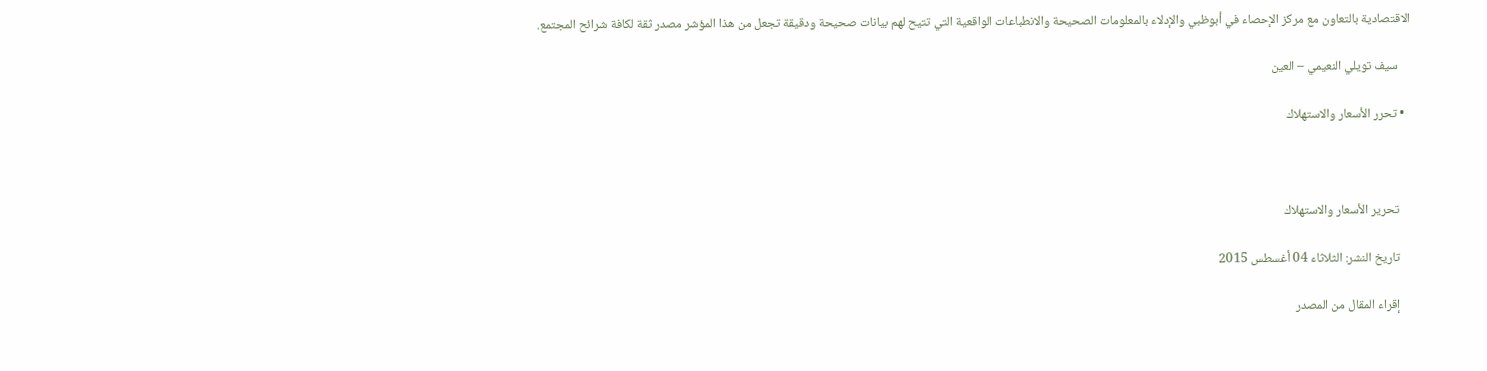الاقتصادية بالتعاون مع مركز الإحصاء في أبوظبي والإدلاء بالمعلومات الصحيحة والانطباعات الواقعية التي تتيح لهم بيانات صحيحة ودقيقة تجعل من هذا المؤشر مصدر ثقة لكافة شرائح المجتمع.

    سيف تويلي النعيمي – العين

  • تحرر الأسعار والاستهلاك



    تحرير الأسعار والاستهلاك

    تاريخ النشر: الثلاثاء 04 أغسطس 2015

    إقراء المقال من المصدر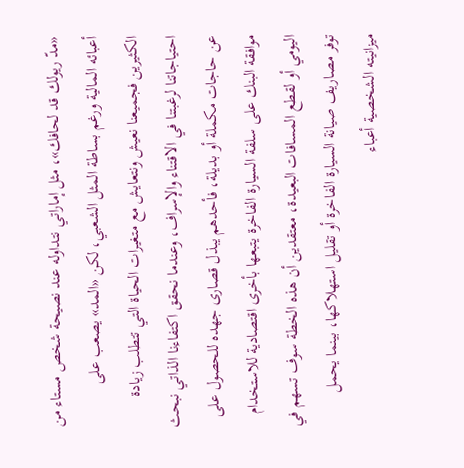«مدّ ريولك قد لحافك»، مثل إماراتي نتداوله عند نصيحة شخص مستاء من أعبائه المالية ورغم بساطة المثل الشعبي، لكن «المد» يصعب على الكثيرين فجميعنا نعيش ونتعايش مع متغيرات الحياة التي تتطلب زيادة احتياجاتنا لرغبتنا في الاقتناء والإسراف، وعندما نحقق اكتفاءنا الذاتي نبحث عن حاجات مكملة أو بديلة، فأحدهم يبذل قصارى جهده للحصول على موافقة البنك على سلفة السيارة الفاخرة يتبعها بأخرى اقتصادية للاستخدام اليومي أو لقطع المسافات البعيدة، معتقدين أن هذه الخطة سوف تسهم في توفر مصاريف صيانة السيارة الفاخرة أو تقليل استهلاكها، بينما يحمل ميزانيته الشخصية أعباء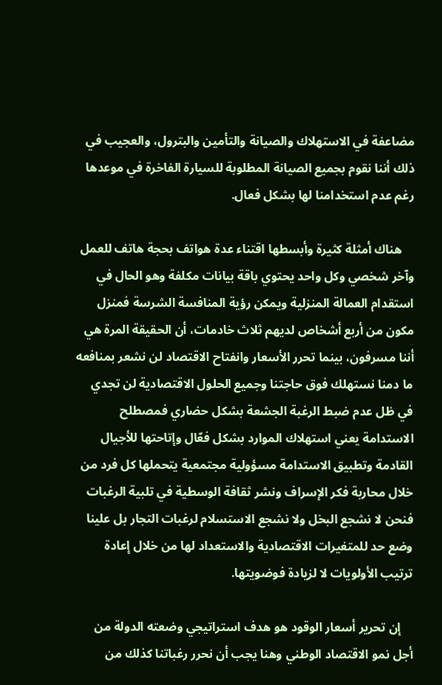مضاعفة في الاستهلاك والصيانة والتأمين والبترول، والعجيب في ذلك أننا نقوم بجميع الصيانة المطلوبة للسيارة الفاخرة في موعدها رغم عدم استخدامنا لها بشكل فعال.

    هناك أمثلة كثيرة وأبسطها اقتناء عدة هواتف بحجة هاتف للعمل وآخر شخصي وكل واحد يحتوي باقة بيانات مكلفة وهو الحال في استقدام العمالة المنزلية ويمكن رؤية المنافسة الشرسة فمنزل مكون من أربع أشخاص لديهم ثلاث خادمات، أن الحقيقة المرة هي أننا مسرفون، بينما تحرر الأسعار وانفتاح الاقتصاد لن نشعر بمنافعه ما دمنا نستهلك فوق حاجتنا وجميع الحلول الاقتصادية لن تجدي في ظل عدم ضبط الرغبة الجشعة بشكل حضاري فمصطلح الاستدامة يعني استهلاك الموارد بشكل فعّال وإتاحتها للأجيال القادمة وتطبيق الاستدامة مسؤولية مجتمعية يتحملها كل فرد من خلال محاربة فكر الإسراف ونشر ثقافة الوسطية في تلبية الرغبات فنحن لا نشجع البخل ولا نشجع الاستسلام لرغبات التجار بل علينا وضع حد للمتغيرات الاقتصادية والاستعداد لها من خلال إعادة ترتيب الأولويات لا لزيادة فوضويتها.

    إن تحرير أسعار الوقود هو هدف استراتيجي وضعته الدولة من أجل نمو الاقتصاد الوطني وهنا يجب أن نحرر رغباتنا كذلك من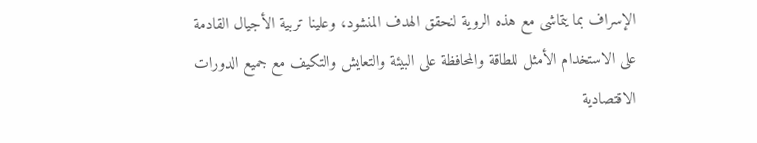الإسراف بما يتماشى مع هذه الروية لنحقق الهدف المنشود، وعلينا تربية الأجيال القادمة على الاستخدام الأمثل للطاقة والمحافظة على البيئة والتعايش والتكيف مع جميع الدورات الاقتصادية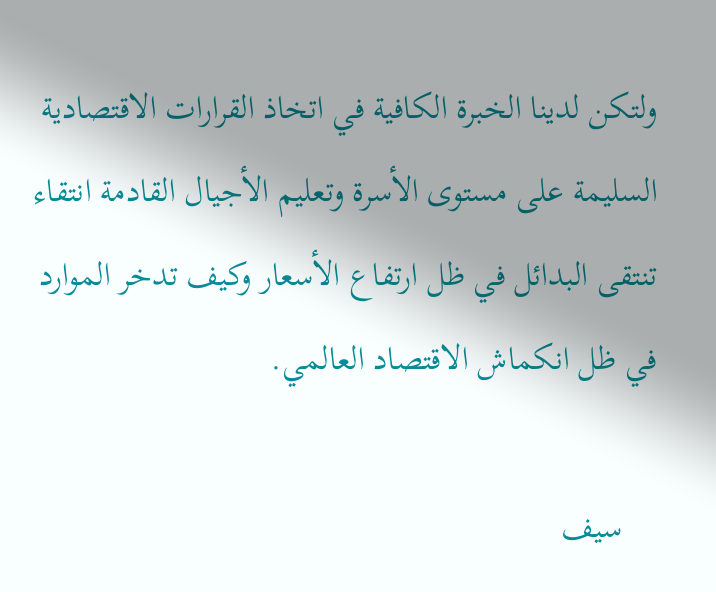ولتكن لدينا الخبرة الكافية في اتخاذ القرارات الاقتصادية السليمة على مستوى الأسرة وتعليم الأجيال القادمة انتقاء تنتقى البدائل في ظل ارتفاع الأسعار وكيف تدخر الموارد في ظل انكماش الاقتصاد العالمي.

    سيف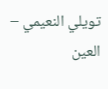تويلي النعيمي – العين